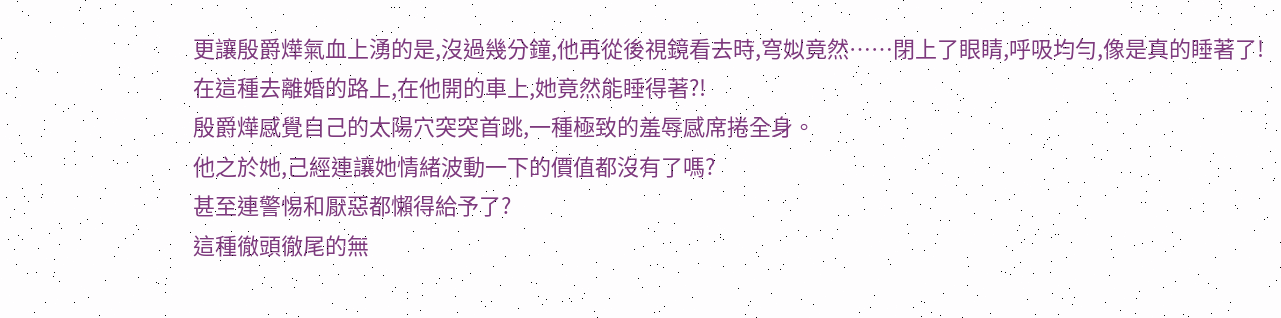更讓殷爵燁氣血上湧的是,沒過幾分鐘,他再從後視鏡看去時,穹姒竟然……閉上了眼睛,呼吸均勻,像是真的睡著了!
在這種去離婚的路上,在他開的車上,她竟然能睡得著?!
殷爵燁感覺自己的太陽穴突突首跳,一種極致的羞辱感席捲全身。
他之於她,己經連讓她情緒波動一下的價值都沒有了嗎?
甚至連警惕和厭惡都懶得給予了?
這種徹頭徹尾的無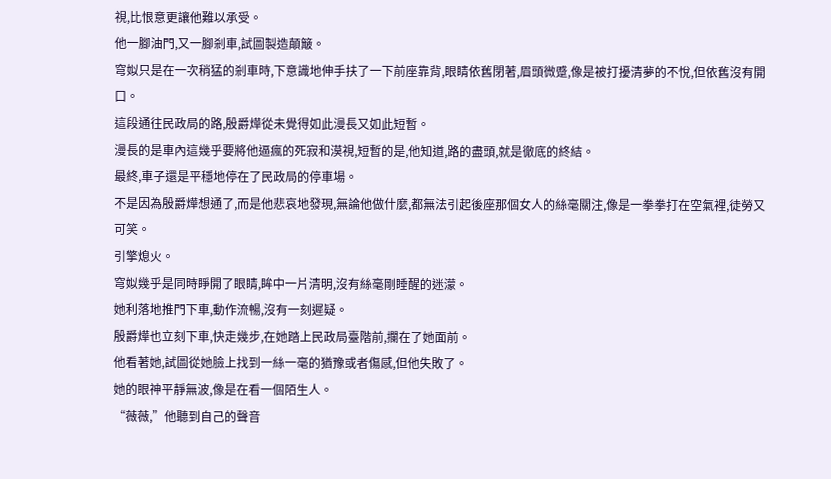視,比恨意更讓他難以承受。
他一腳油門,又一腳剎車,試圖製造顛簸。
穹姒只是在一次稍猛的剎車時,下意識地伸手扶了一下前座靠背,眼睛依舊閉著,眉頭微蹙,像是被打擾清夢的不悅,但依舊沒有開口。
這段通往民政局的路,殷爵燁從未覺得如此漫長又如此短暫。
漫長的是車內這幾乎要將他逼瘋的死寂和漠視,短暫的是,他知道,路的盡頭,就是徹底的終結。
最終,車子還是平穩地停在了民政局的停車場。
不是因為殷爵燁想通了,而是他悲哀地發現,無論他做什麼,都無法引起後座那個女人的絲毫關注,像是一拳拳打在空氣裡,徒勞又可笑。
引擎熄火。
穹姒幾乎是同時睜開了眼睛,眸中一片清明,沒有絲毫剛睡醒的迷濛。
她利落地推門下車,動作流暢,沒有一刻遲疑。
殷爵燁也立刻下車,快走幾步,在她踏上民政局臺階前,攔在了她面前。
他看著她,試圖從她臉上找到一絲一毫的猶豫或者傷感,但他失敗了。
她的眼神平靜無波,像是在看一個陌生人。
“薇薇,”他聽到自己的聲音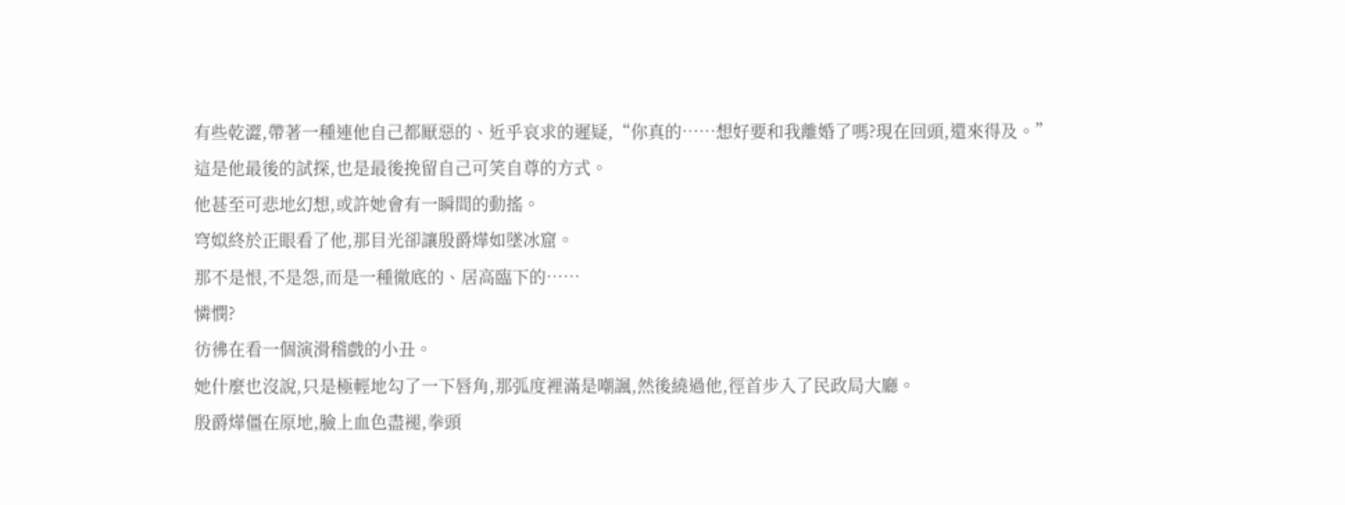有些乾澀,帶著一種連他自己都厭惡的、近乎哀求的遲疑,“你真的……想好要和我離婚了嗎?現在回頭,還來得及。”
這是他最後的試探,也是最後挽留自己可笑自尊的方式。
他甚至可悲地幻想,或許她會有一瞬間的動搖。
穹姒終於正眼看了他,那目光卻讓殷爵燁如墜冰窟。
那不是恨,不是怨,而是一種徹底的、居高臨下的……
憐憫?
彷彿在看一個演滑稽戲的小丑。
她什麼也沒說,只是極輕地勾了一下唇角,那弧度裡滿是嘲諷,然後繞過他,徑首步入了民政局大廳。
殷爵燁僵在原地,臉上血色盡褪,拳頭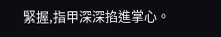緊握,指甲深深掐進掌心。